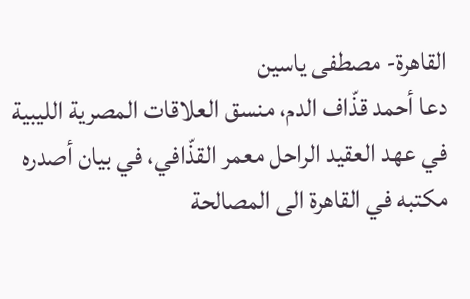القاهرة- مصطفى ياسين
دعا أحمد قذّاف الدم، منسق العلاقات المصرية الليبية في عهد العقيد الراحل معمر القذّافي، في بيان أصدره مكتبه في القاهرة الى المصالحة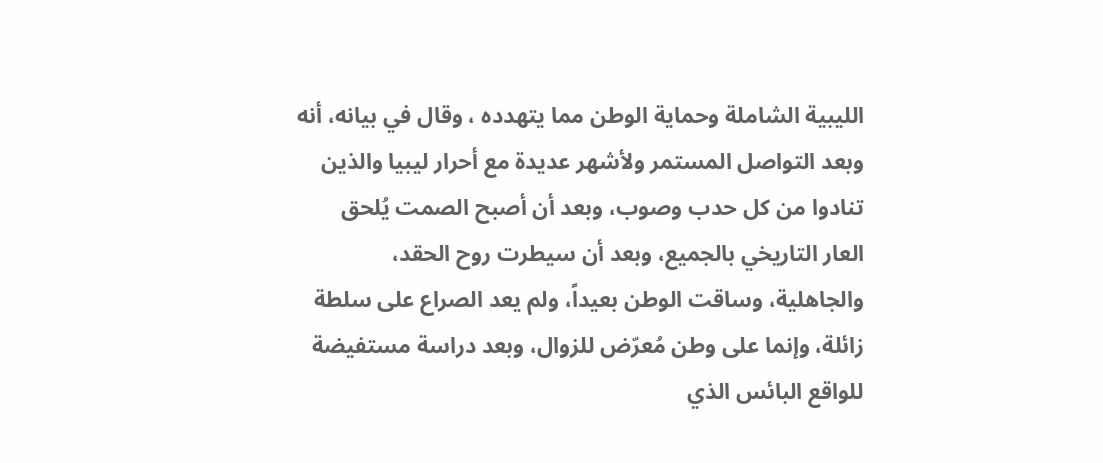الليبية الشاملة وحماية الوطن مما يتهدده ، وقال في بيانه، أنه وبعد التواصل المستمر ولأشهر عديدة مع أحرار ليبيا والذين تنادوا من كل حدب وصوب، وبعد أن أصبح الصمت يُلحق العار التاريخي بالجميع، وبعد أن سيطرت روح الحقد، والجاهلية، وساقت الوطن بعيداً، ولم يعد الصراع على سلطة زائلة، وإنما على وطن مُعرّض للزوال، وبعد دراسة مستفيضة للواقع البائس الذي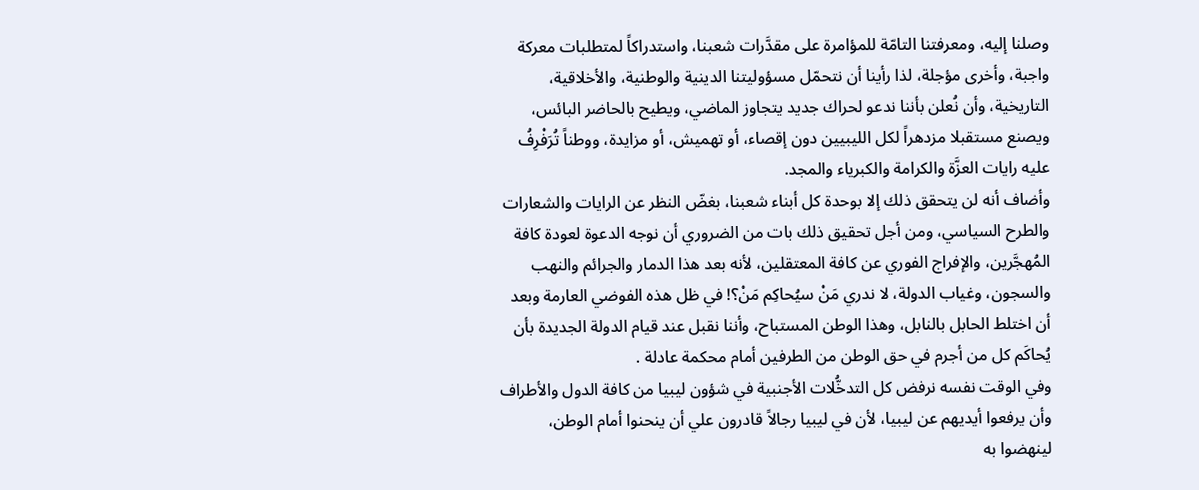وصلنا إليه، ومعرفتنا التامّة للمؤامرة على مقدَّرات شعبنا، واستدراكاً لمتطلبات معركة واجبة، وأخرى مؤجلة، لذا رأينا أن نتحمّل مسؤوليتنا الدينية والوطنية، والأخلاقية، التاريخية، وأن نُعلن بأننا ندعو لحراك جديد يتجاوز الماضي، ويطيح بالحاضر البائس، ويصنع مستقبلا مزدهراً لكل الليبيين دون إقصاء، أو تهميش، أو مزايدة، ووطناً تُرَفْرِفُ عليه رايات العزَّة والكرامة والكبرياء والمجد.
وأضاف أنه لن يتحقق ذلك إلا بوحدة كل أبناء شعبنا، بغضّ النظر عن الرايات والشعارات والطرح السياسي، ومن أجل تحقيق ذلك بات من الضروري أن نوجه الدعوة لعودة كافة المُهجَّرين، والإفراج الفوري عن كافة المعتقلين، لأنه بعد هذا الدمار والجرائم والنهب والسجون، وغياب الدولة، لا ندري مَنْ سيُحاكِم مَنْ؟! في ظل هذه الفوضي العارمة وبعد أن اختلط الحابل بالنابل، وهذا الوطن المستباح، وأننا نقبل عند قيام الدولة الجديدة بأن يُحاكَم كل من أجرم في حق الوطن من الطرفين أمام محكمة عادلة .
وفي الوقت نفسه نرفض كل التدخُّلات الأجنبية في شؤون ليبيا من كافة الدول والأطراف وأن يرفعوا أيديهم عن ليبيا، لأن في ليبيا رجالاً قادرون علي أن ينحنوا أمام الوطن، لينهضوا به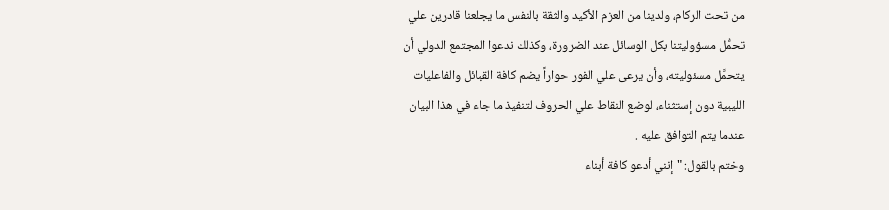من تحت الركام، ولدينا من العزم الأكيد والثقة بالنفس ما يجلعنا قادرين علي تحمُّل مسؤوليتنا بكل الوسائل عند الضرورة، وكذلك ندعوا المجتمع الدولي أن يتحمَّل مسئوليته، وأن يرعى علي الفور حواراً يضم كافة القبائل والفاعليات الليبية دون إستثناء، لوضع النقاط علي الحروف لتنفيذ ما جاء في هذا البيان عندما يتم التوافق عليه .
وختم بالقول: "إنني أدعو كافة أبناء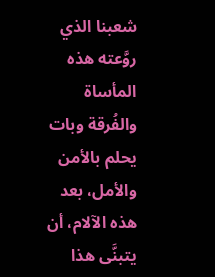شعبنا الذي روَّعته هذه المأساة والفُرقة وبات يحلم بالأمن والأمل، بعد هذه الآلام، أن يتبنَّى هذا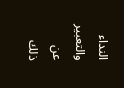النداء والتعبير عن ذلك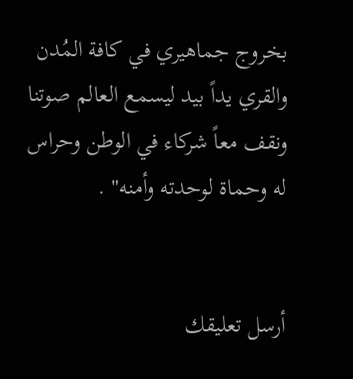بخروج جماهيري في كافة المُدن والقري يداً بيد ليسمع العالم صوتنا ونقف معاً شركاء في الوطن وحراس له وحماة لوحدته وأمنه" .


أرسل تعليقك